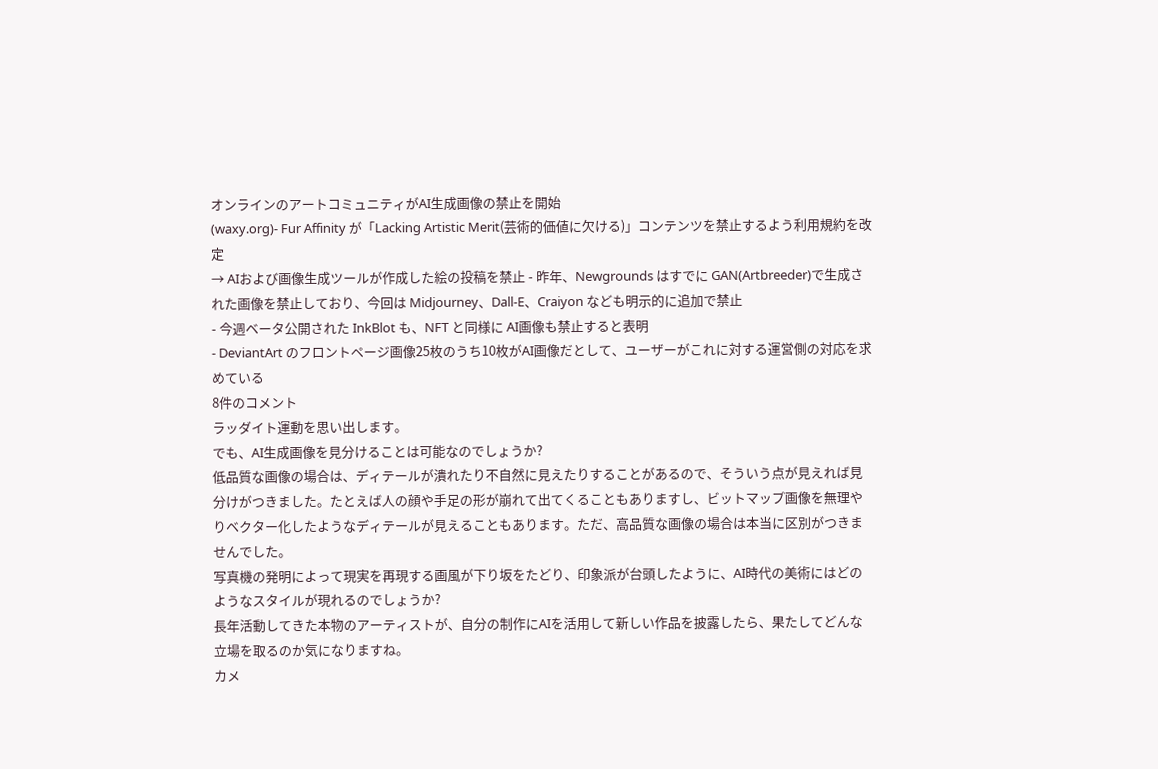オンラインのアートコミュニティがAI生成画像の禁止を開始
(waxy.org)- Fur Affinity が「Lacking Artistic Merit(芸術的価値に欠ける)」コンテンツを禁止するよう利用規約を改定
→ AIおよび画像生成ツールが作成した絵の投稿を禁止 - 昨年、Newgrounds はすでに GAN(Artbreeder)で生成された画像を禁止しており、今回は Midjourney、Dall-E、Craiyon なども明示的に追加で禁止
- 今週ベータ公開された InkBlot も、NFT と同様に AI画像も禁止すると表明
- DeviantArt のフロントページ画像25枚のうち10枚がAI画像だとして、ユーザーがこれに対する運営側の対応を求めている
8件のコメント
ラッダイト運動を思い出します。
でも、AI生成画像を見分けることは可能なのでしょうか?
低品質な画像の場合は、ディテールが潰れたり不自然に見えたりすることがあるので、そういう点が見えれば見分けがつきました。たとえば人の顔や手足の形が崩れて出てくることもありますし、ビットマップ画像を無理やりベクター化したようなディテールが見えることもあります。ただ、高品質な画像の場合は本当に区別がつきませんでした。
写真機の発明によって現実を再現する画風が下り坂をたどり、印象派が台頭したように、AI時代の美術にはどのようなスタイルが現れるのでしょうか?
長年活動してきた本物のアーティストが、自分の制作にAIを活用して新しい作品を披露したら、果たしてどんな立場を取るのか気になりますね。
カメ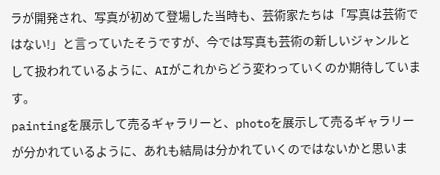ラが開発され、写真が初めて登場した当時も、芸術家たちは「写真は芸術ではない!」と言っていたそうですが、今では写真も芸術の新しいジャンルとして扱われているように、AIがこれからどう変わっていくのか期待しています。
paintingを展示して売るギャラリーと、photoを展示して売るギャラリーが分かれているように、あれも結局は分かれていくのではないかと思いま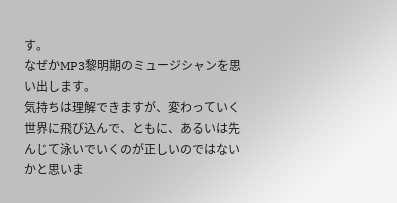す。
なぜかMP3黎明期のミュージシャンを思い出します。
気持ちは理解できますが、変わっていく世界に飛び込んで、ともに、あるいは先んじて泳いでいくのが正しいのではないかと思いま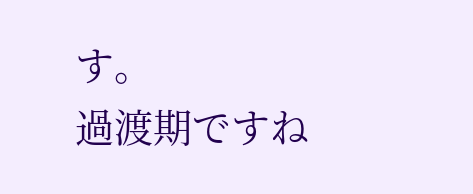す。
過渡期ですね